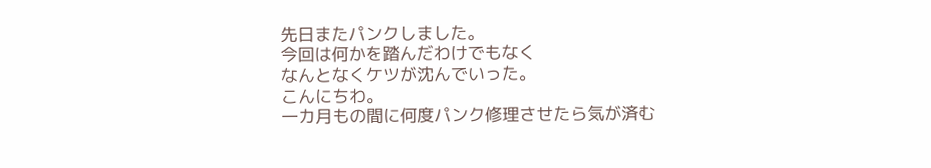先日またパンクしました。
今回は何かを踏んだわけでもなく
なんとなくケツが沈んでいった。
こんにちわ。
一カ月もの間に何度パンク修理させたら気が済む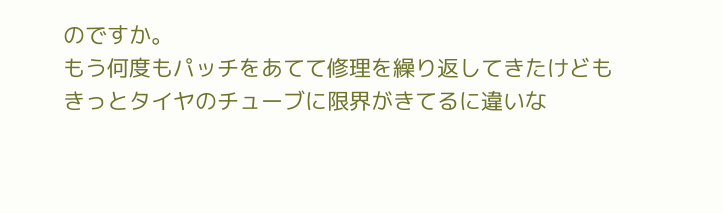のですか。
もう何度もパッチをあてて修理を繰り返してきたけども
きっとタイヤのチューブに限界がきてるに違いな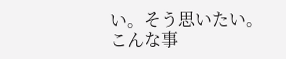い。そう思いたい。
こんな事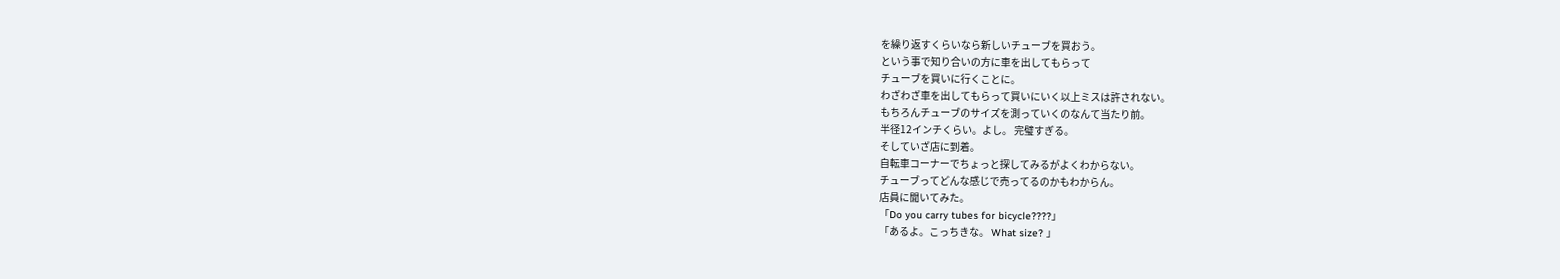を繰り返すくらいなら新しいチューブを買おう。
という事で知り合いの方に車を出してもらって
チューブを買いに行くことに。
わざわざ車を出してもらって買いにいく以上ミスは許されない。
もちろんチューブのサイズを測っていくのなんて当たり前。
半径12インチくらい。よし。 完璧すぎる。
そしていざ店に到着。
自転車コーナーでちょっと探してみるがよくわからない。
チューブってどんな感じで売ってるのかもわからん。
店員に聞いてみた。
「Do you carry tubes for bicycle????」
「あるよ。こっちきな。 What size? 」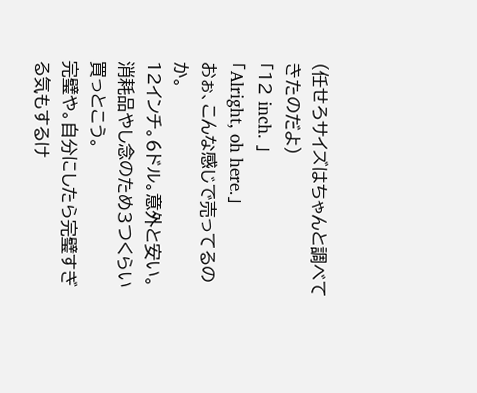(任せろサイズはちゃんと調べてきたのだよ)
「12 inch. 」
「Alright, oh here.」
おぉ、こんな感じで売ってるのか。
12インチ。6ドル。意外と安い。
消耗品やし念のため3つくらい買っとこう。
完璧や。自分にしたら完璧すぎる気もするけ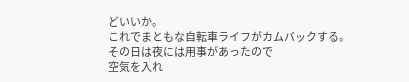どいいか。
これでまともな自転車ライフがカムバックする。
その日は夜には用事があったので
空気を入れ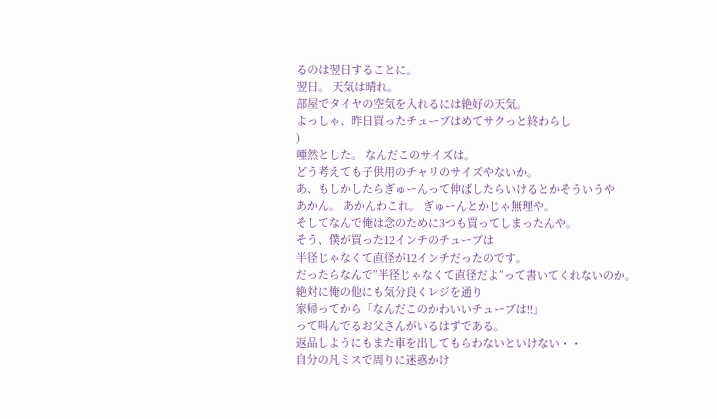るのは翌日することに。
翌日。 天気は晴れ。
部屋でタイヤの空気を入れるには絶好の天気。
よっしゃ、昨日買ったチューブはめてサクっと終わらし
)
唖然とした。 なんだこのサイズは。
どう考えても子供用のチャリのサイズやないか。
あ、もしかしたらぎゅーんって伸ばしたらいけるとかそういうや
あかん。 あかんわこれ。 ぎゅーんとかじゃ無理や。
そしてなんで俺は念のために3つも買ってしまったんや。
そう、僕が買った12インチのチューブは
半径じゃなくて直径が12インチだったのです。
だったらなんで”半径じゃなくて直径だよ”って書いてくれないのか。
絶対に俺の他にも気分良くレジを通り
家帰ってから「なんだこのかわいいチューブは!!」
って叫んでるお父さんがいるはずである。
返品しようにもまた車を出してもらわないといけない・・
自分の凡ミスで周りに迷惑かけ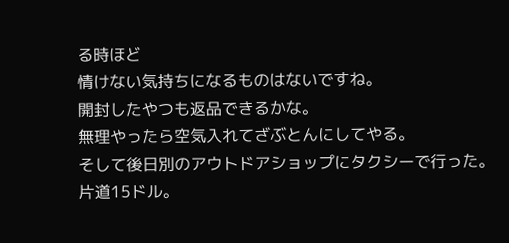る時ほど
情けない気持ちになるものはないですね。
開封したやつも返品できるかな。
無理やったら空気入れてざぶとんにしてやる。
そして後日別のアウトドアショップにタクシーで行った。片道15ドル。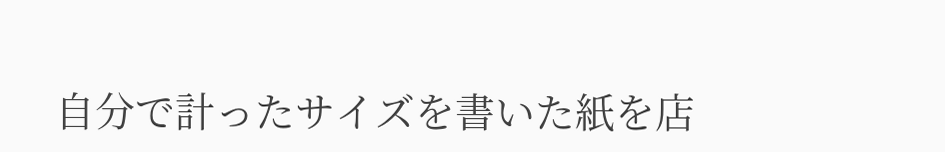自分で計ったサイズを書いた紙を店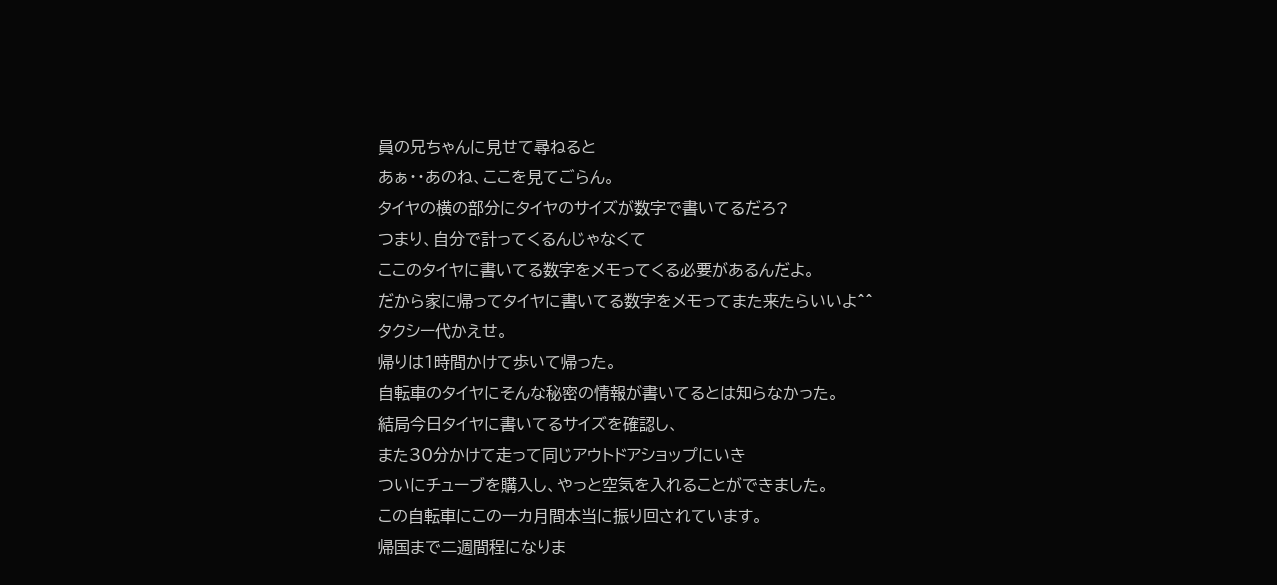員の兄ちゃんに見せて尋ねると
あぁ・・あのね、ここを見てごらん。
タイヤの横の部分にタイヤのサイズが数字で書いてるだろ?
つまり、自分で計ってくるんじゃなくて
ここのタイヤに書いてる数字をメモってくる必要があるんだよ。
だから家に帰ってタイヤに書いてる数字をメモってまた来たらいいよ^^
タクシー代かえせ。
帰りは1時間かけて歩いて帰った。
自転車のタイヤにそんな秘密の情報が書いてるとは知らなかった。
結局今日タイヤに書いてるサイズを確認し、
また30分かけて走って同じアウトドアショップにいき
ついにチューブを購入し、やっと空気を入れることができました。
この自転車にこの一カ月間本当に振り回されています。
帰国まで二週間程になりま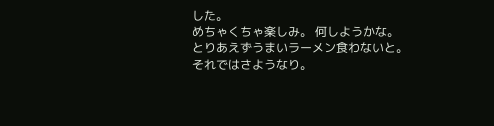した。
めちゃくちゃ楽しみ。 何しようかな。
とりあえずうまいラーメン食わないと。
それではさようなり。